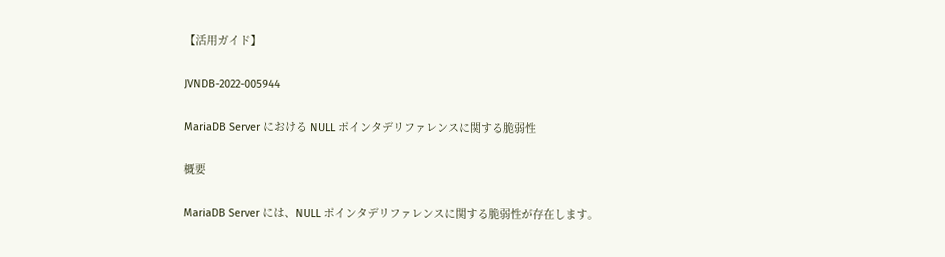【活用ガイド】

JVNDB-2022-005944

MariaDB Server における NULL ポインタデリファレンスに関する脆弱性

概要

MariaDB Server には、NULL ポインタデリファレンスに関する脆弱性が存在します。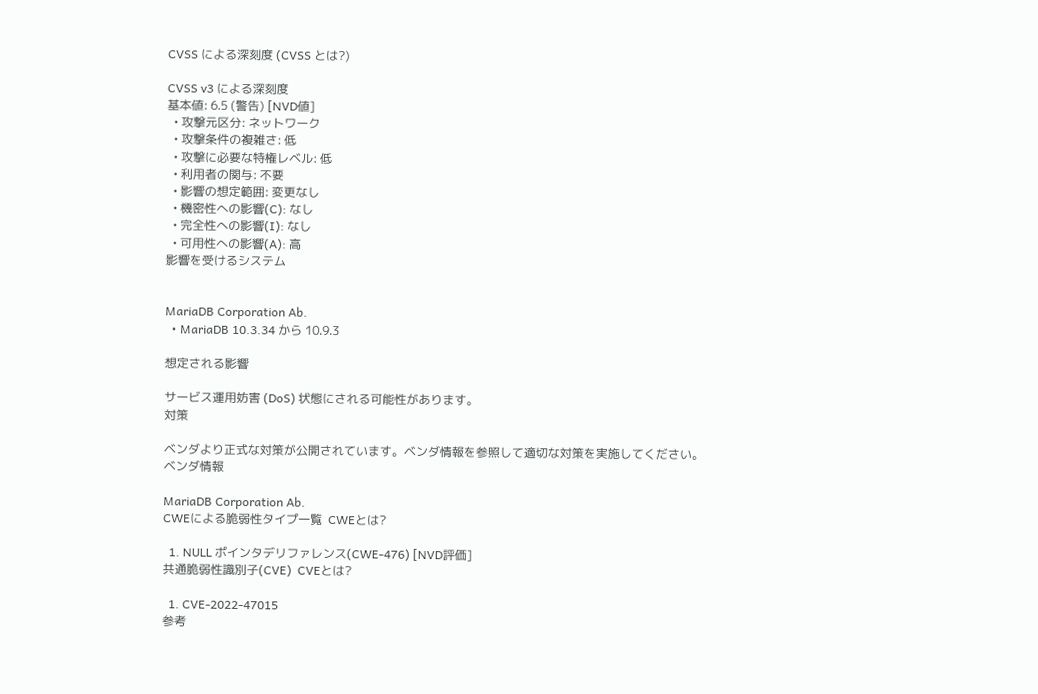CVSS による深刻度 (CVSS とは?)

CVSS v3 による深刻度
基本値: 6.5 (警告) [NVD値]
  • 攻撃元区分: ネットワーク
  • 攻撃条件の複雑さ: 低
  • 攻撃に必要な特権レベル: 低
  • 利用者の関与: 不要
  • 影響の想定範囲: 変更なし
  • 機密性への影響(C): なし
  • 完全性への影響(I): なし
  • 可用性への影響(A): 高
影響を受けるシステム


MariaDB Corporation Ab.
  • MariaDB 10.3.34 から 10.9.3

想定される影響

サービス運用妨害 (DoS) 状態にされる可能性があります。
対策

ベンダより正式な対策が公開されています。ベンダ情報を参照して適切な対策を実施してください。
ベンダ情報

MariaDB Corporation Ab.
CWEによる脆弱性タイプ一覧  CWEとは?

  1. NULL ポインタデリファレンス(CWE-476) [NVD評価]
共通脆弱性識別子(CVE)  CVEとは?

  1. CVE-2022-47015
参考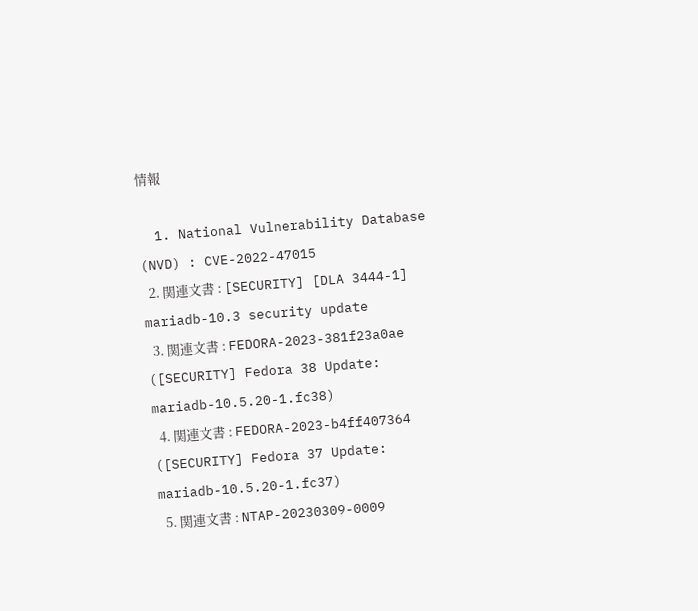情報

  1. National Vulnerability Database (NVD) : CVE-2022-47015
  2. 関連文書 : [SECURITY] [DLA 3444-1] mariadb-10.3 security update
  3. 関連文書 : FEDORA-2023-381f23a0ae ([SECURITY] Fedora 38 Update: mariadb-10.5.20-1.fc38)
  4. 関連文書 : FEDORA-2023-b4ff407364 ([SECURITY] Fedora 37 Update: mariadb-10.5.20-1.fc37)
  5. 関連文書 : NTAP-20230309-0009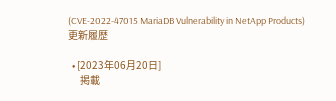(CVE-2022-47015 MariaDB Vulnerability in NetApp Products)
更新履歴

  • [2023年06月20日]
      掲載